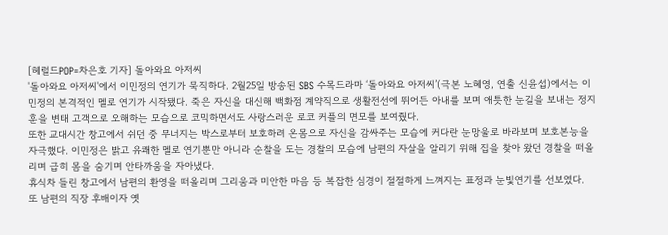[헤럴드POP=차은호 기자] 돌아와요 아저씨
'돌아와요 아저씨'에서 이민정의 연기가 묵직하다. 2월25일 방송된 SBS 수목드라마 ‘돌아와요 아저씨’(극본 노혜영, 연출 신윤섭)에서는 이민정의 본격적인 멜로 연기가 시작됐다. 죽은 자신을 대신해 백화점 계약직으로 생활전선에 뛰어든 아내를 보며 애틋한 눈길을 보내는 정지훈을 변태 고객으로 오해하는 모습으로 코믹하면서도 사랑스러운 로코 커플의 면모를 보여줬다.
또한 교대시간 창고에서 쉬던 중 무너지는 박스로부터 보호하려 온몸으로 자신을 감싸주는 모습에 커다란 눈망울로 바라보며 보호본능을 자극했다. 이민정은 밝고 유쾌한 멜로 연기뿐만 아니라 순찰을 도는 경찰의 모습에 남편의 자살을 알리기 위해 집을 찾아 왔던 경찰을 떠올리며 급히 몸을 숨기며 안타까움을 자아냈다.
휴식차 들린 창고에서 남편의 환영을 떠올리며 그리움과 미안한 마음 등 복잡한 심경이 절절하게 느껴지는 표정과 눈빛연기를 선보였다.
또 남편의 직장 후배이자 옛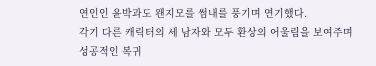연인인 윤박과도 왠지모를 썸내를 풍기며 연기했다.
각기 다른 캐릭터의 세 남자와 모두 환상의 어울림을 보여주며 성공적인 복귀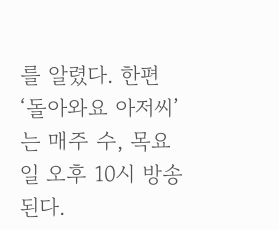를 알렸다. 한편 ‘돌아와요 아저씨’는 매주 수, 목요일 오후 10시 방송된다.